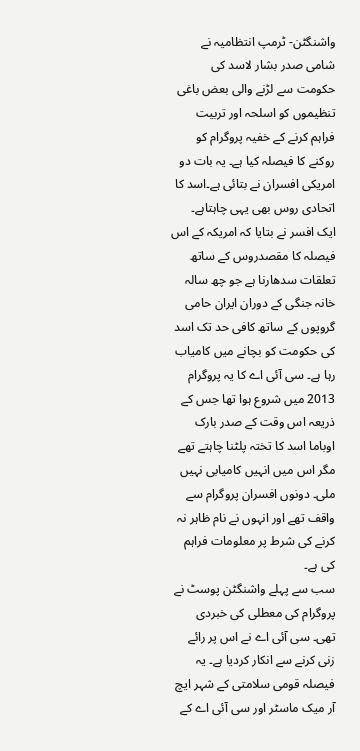واشنگٹن- ٹرمپ انتظامیہ نے شامی صدر بشار لاسد کی حکومت سے لڑنے والی بعض باغی تنظیموں کو اسلحہ اور تربیت فراہم کرنے کے خفیہ پروگرام کو روکنے کا فیصلہ کیا ہے۔ یہ بات دو امریکی افسران نے بتائی ہے۔اسد کا اتحادی روس بھی یہی چاہتاہے۔ ایک افسر نے بتایا کہ امریکہ کے اس فیصلہ کا مقصدروس کے ساتھ تعلقات سدھارنا ہے جو چھ سالہ خانہ جنگی کے دوران ایران حامی گروپوں کے ساتھ کافی حد تک اسد کی حکومت کو بچانے میں کامیاب رہا ہے۔ سی آئی اے کا یہ پروگرام 2013 میں شروع ہوا تھا جس کے ذریعہ اس وقت کے صدر بارک اوباما اسد کا تختہ پلٹنا چاہتے تھے مگر اس میں انہیں کامیابی نہیں ملی۔ دونوں افسران پروگرام سے واقف تھے اور انہوں نے نام ظاہر نہ کرنے کی شرط پر معلومات فراہم کی ہے۔
سب سے پہلے واشنگٹن پوسٹ نے پروگرام کی معطلی کی خبردی تھی۔ سی آئی اے نے اس پر رائے زنی کرنے سے انکار کردیا ہے۔ یہ فیصلہ قومی سلامتی کے شہر ایچ آر میک ماسٹر اور سی آئی اے کے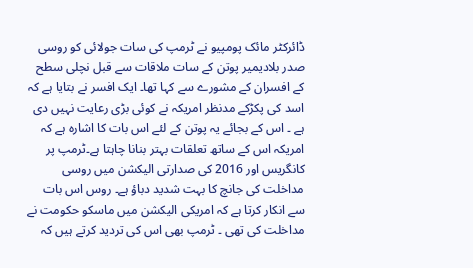ڈائرکٹر مائک پومپیو نے ٹرمپ کی سات جولائی کو روسی صدر بلادیمیر پوتن کے سات ملاقات سے قبل نچلی سطح کے افسران کے مشورے سے کہا تھا۔ ایک افسر نے بتایا ہے کہ اسد کی پکڑکے مدنظر امریکہ نے کوئی بڑی رعایت نہیں دی ہے ۔ اس کے بجائے یہ پوتن کے لئے اس بات کا اشارہ ہے کہ امریکہ اس کے ساتھ تعلقات بہتر بنانا چاہتا ہے۔ٹرمپ پر کانگریس اور 2016 کی صدارتی الیکشن میں روسی مداخلت کی جانچ کا بہت شدید دباؤ ہے۔ روس اس بات سے انکار کرتا ہے کہ امریکی الیکشن میں ماسکو حکومت نے مداخلت کی تھی ۔ ٹرمپ بھی اس کی تردید کرتے ہیں کہ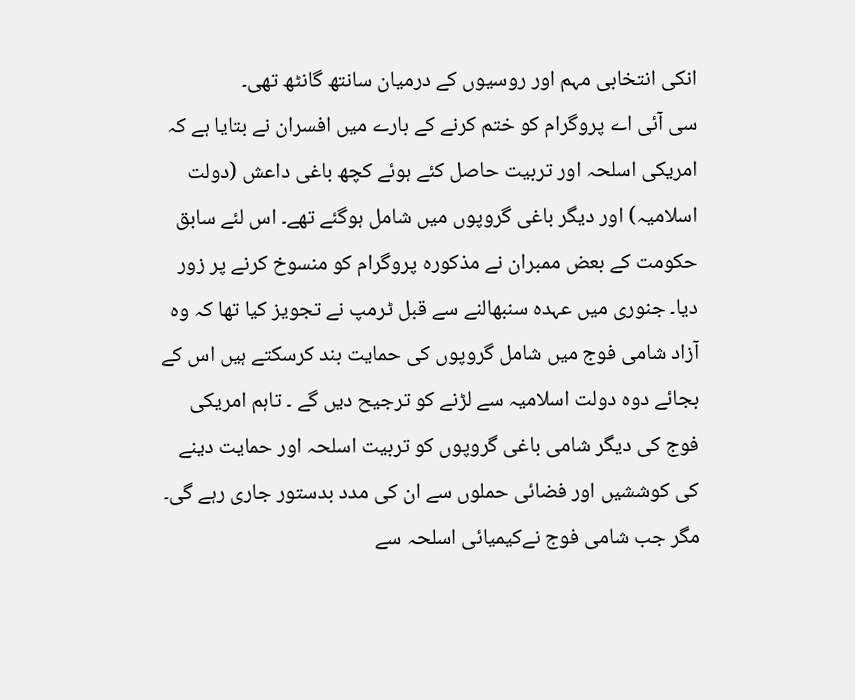انکی انتخابی مہم اور روسیوں کے درمیان سانتھ گانٹھ تھی۔
سی آئی اے پروگرام کو ختم کرنے کے بارے میں افسران نے بتایا ہے کہ امریکی اسلحہ اور تربیت حاصل کئے ہوئے کچھ باغی داعش (دولت اسلامیہ) اور دیگر باغی گروپوں میں شامل ہوگئے تھے۔ اس لئے سابق حکومت کے بعض ممبران نے مذکورہ پروگرام کو منسوخ کرنے پر زور دیا۔ جنوری میں عہدہ سنبھالنے سے قبل ٹرمپ نے تجویز کیا تھا کہ وہ آزاد شامی فوج میں شامل گروپوں کی حمایت بند کرسکتے ہیں اس کے بجائے دوہ دولت اسلامیہ سے لڑنے کو ترجیح دیں گے ۔ تاہم امریکی فوج کی دیگر شامی باغی گروپوں کو تربیت اسلحہ اور حمایت دینے کی کوششیں اور فضائی حملوں سے ان کی مدد بدستور جاری رہے گی۔ مگر جب شامی فوج نےکیمیائی اسلحہ سے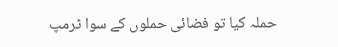حملہ کیا تو فضائی حملوں کے سوا ٹرمپ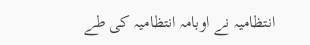انتظامیہ نے اوبامہ انتظامیہ کی طے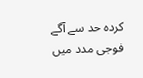کردہ حد سے آگے فوجی مدد میں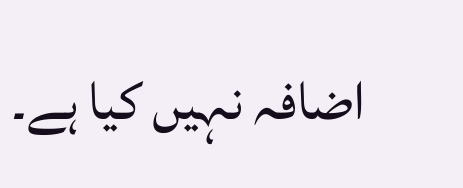اضافہ نہیں کیا ہے۔